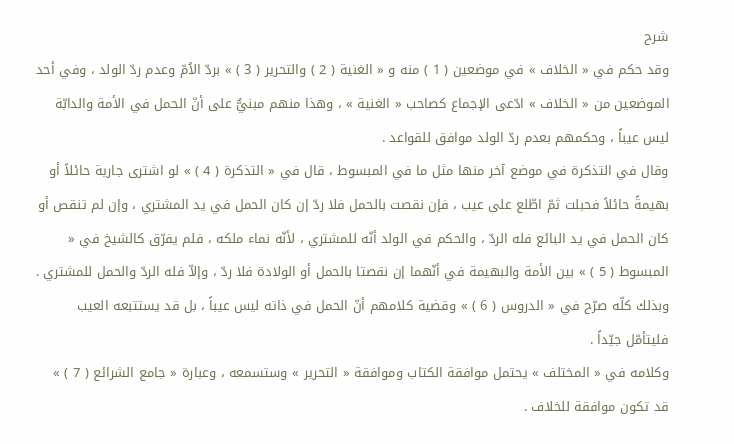شرح
وقد حكم في « الخلاف » في موضعين ( 1 ) منه و « الغنية ( 2 ) والتحرير ( 3 ) » بردّ الاُمّ وعدم ردّ الولد ، وفي أحد الموضعين من « الخلاف » ادّعى الإجماع كصاحب « الغنية » ، وهذا منهم مبنيٌّ على أنّ الحمل في الأمة والدابّة ليس عيباً ، وحكمهم بعدم ردّ الولد موافق للقواعد .
وقال في التذكرة في موضع آخر منها مثل ما في المبسوط ، قال في « التذكرة ( 4 ) » لو اشترى جارية حائلاً أو بهيمةً حائلاً فحبلت ثمّ اطّلع على عيب ، فإن نقصت بالحمل فلا ردّ إن كان الحمل في يد المشتري ، وإن لم تنقص أو كان الحمل في يد البائع فله الردّ ، والحكم في الولد أنّه للمشتري ، لأنّه نماء ملكه ، فلم يفرّق كالشيخ في « المبسوط ( 5 ) » بين الأمة والبهيمة في أنّهما إن نقصتا بالحمل أو الولادة فلا ردّ ، وإلاّ فله الردّ والحمل للمشتري . وبذلك كلّه صرّح في « الدروس ( 6 ) » وقضية كلامهم أنّ الحمل في ذاته ليس عيباً ، بل قد يستتبعه العيب فليتأمّل جيّداً .
وكلامه في « المختلف » يحتمل موافقة الكتاب وموافقة « التحرير » وستسمعه ، وعبارة « جامع الشرائع ( 7 ) » قد تكون موافقة للخلاف .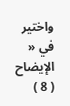واختير في « الإيضاح ( 8 )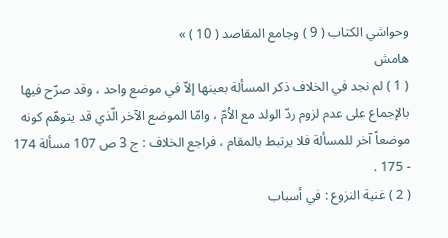وحواشي الكتاب ( 9 ) وجامع المقاصد ( 10 ) »
هامش
( 1 ) لم نجد في الخلاف ذكر المسألة بعينها إلاّ في موضع واحد ، وقد صرّح فيها بالإجماع على عدم لزوم ردّ الولد مع الاُمّ ، وامّا الموضع الآخر الّذي قد يتوهّم كونه موضعاً آخر للمسألة فلا يرتبط بالمقام ، فراجع الخلاف : ج 3 ص 107 مسألة 174 - 175 .
( 2 ) غنية النزوع : في أسباب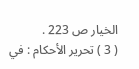الخيار ص 223 .
( 3 ) تحرير الأحكام : في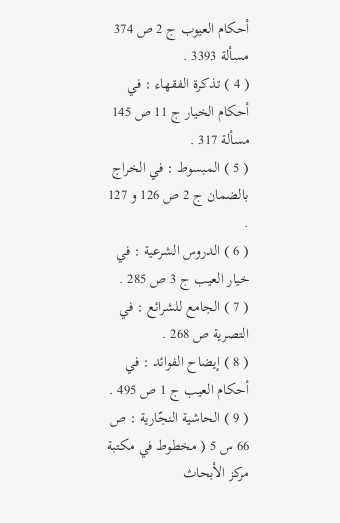أحكام العيوب ج 2 ص 374 مسألة 3393 .
( 4 ) تذكرة الفقهاء : في أحكام الخيار ج 11 ص 145 مسألة 317 .
( 5 ) المبسوط : في الخراج بالضمان ج 2 ص 126 و 127 .
( 6 ) الدروس الشرعية : في خيار العيب ج 3 ص 285 .
( 7 ) الجامع للشرائع : في التصرية ص 268 .
( 8 ) إيضاح الفوائد : في أحكام العيب ج 1 ص 495 .
( 9 ) الحاشية النجّارية : ص 66 س 5 ( مخطوط في مكتبة مركز الأبحاث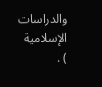والدراسات الإسلامية ) .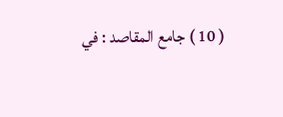( 10 ) جامع المقاصد : في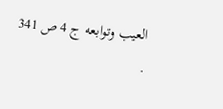العيب وتوابعه ج 4 ص 341 .